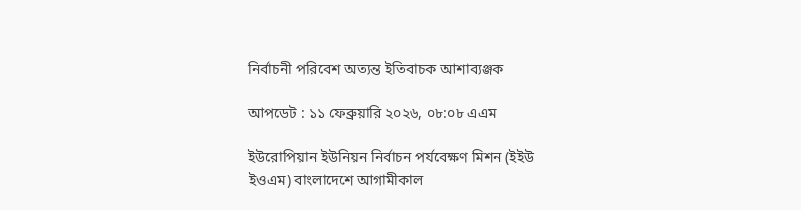নির্বাচনী পরিবেশ অত্যন্ত ইতিবাচক আশাব্যঞ্জক

আপডেট : ১১ ফেব্রুয়ারি ২০২৬, ০৮:০৮ এএম

ইউরোপিয়ান ইউনিয়ন নির্বাচন পর্যবেক্ষণ মিশন (ইইউ ইওএম) বাংলাদেশে আগামীকাল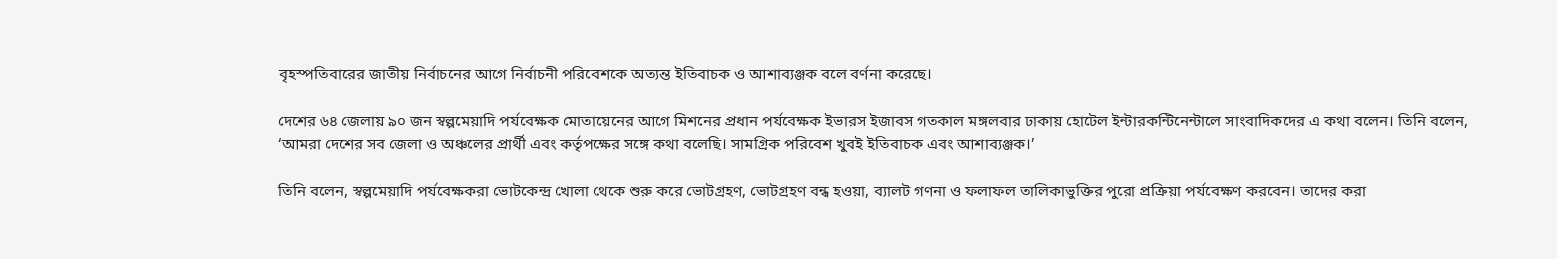বৃহস্পতিবারের জাতীয় নির্বাচনের আগে নির্বাচনী পরিবেশকে অত্যন্ত ইতিবাচক ও আশাব্যঞ্জক বলে বর্ণনা করেছে।

দেশের ৬৪ জেলায় ৯০ জন স্বল্পমেয়াদি পর্যবেক্ষক মোতায়েনের আগে মিশনের প্রধান পর্যবেক্ষক ইভারস ইজাবস গতকাল মঙ্গলবার ঢাকায় হোটেল ইন্টারকন্টিনেন্টালে সাংবাদিকদের এ কথা বলেন। তিনি বলেন, ‘আমরা দেশের সব জেলা ও অঞ্চলের প্রার্থী এবং কর্তৃপক্ষের সঙ্গে কথা বলেছি। সামগ্রিক পরিবেশ খুবই ইতিবাচক এবং আশাব্যঞ্জক।’

তিনি বলেন, স্বল্পমেয়াদি পর্যবেক্ষকরা ভোটকেন্দ্র খোলা থেকে শুরু করে ভোটগ্রহণ, ভোটগ্রহণ বন্ধ হওয়া, ব্যালট গণনা ও ফলাফল তালিকাভুক্তির পুরো প্রক্রিয়া পর্যবেক্ষণ করবেন। তাদের করা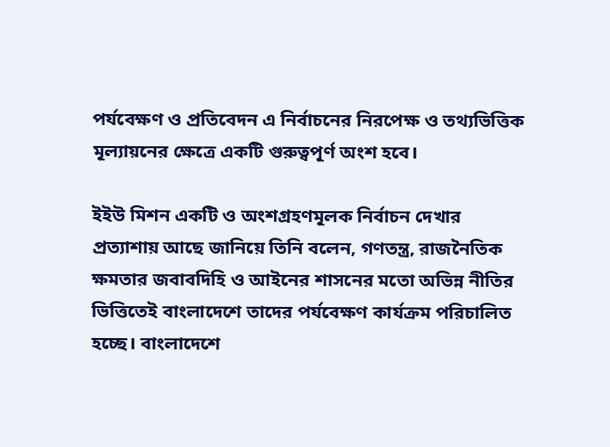পর্যবেক্ষণ ও প্রতিবেদন এ নির্বাচনের নিরপেক্ষ ও তথ্যভিত্তিক মূল্যায়নের ক্ষেত্রে একটি গুরুত্বপূর্ণ অংশ হবে।

ইইউ মিশন একটি ও অংশগ্রহণমূলক নির্বাচন দেখার প্রত্যাশায় আছে জানিয়ে তিনি বলেন, গণতন্ত্র, রাজনৈতিক ক্ষমতার জবাবদিহি ও আইনের শাসনের মতো অভিন্ন নীতির ভিত্তিতেই বাংলাদেশে তাদের পর্যবেক্ষণ কার্যক্রম পরিচালিত হচ্ছে। বাংলাদেশে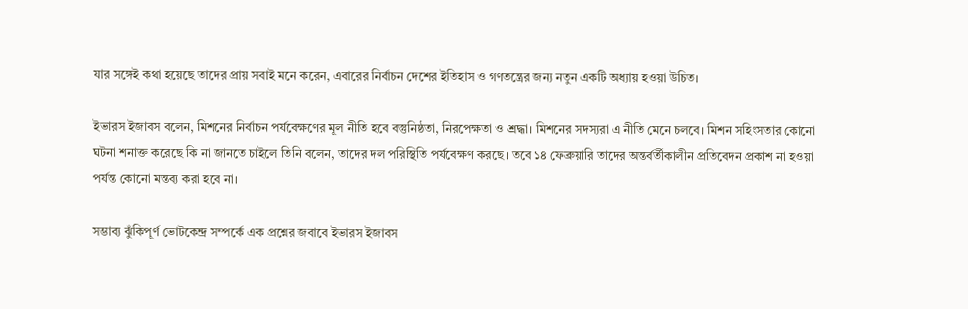যার সঙ্গেই কথা হয়েছে তাদের প্রায় সবাই মনে করেন, এবারের নির্বাচন দেশের ইতিহাস ও গণতন্ত্রের জন্য নতুন একটি অধ্যায় হওয়া উচিত।

ইভারস ইজাবস বলেন, মিশনের নির্বাচন পর্যবেক্ষণের মূল নীতি হবে বস্তুনিষ্ঠতা, নিরপেক্ষতা ও শ্রদ্ধা। মিশনের সদস্যরা এ নীতি মেনে চলবে। মিশন সহিংসতার কোনো ঘটনা শনাক্ত করেছে কি না জানতে চাইলে তিনি বলেন, তাদের দল পরিস্থিতি পর্যবেক্ষণ করছে। তবে ১৪ ফেব্রুয়ারি তাদের অন্তর্বর্তীকালীন প্রতিবেদন প্রকাশ না হওয়া পর্যন্ত কোনো মন্তব্য করা হবে না।

সম্ভাব্য ঝুঁকিপূর্ণ ভোটকেন্দ্র সম্পর্কে এক প্রশ্নের জবাবে ইভারস ইজাবস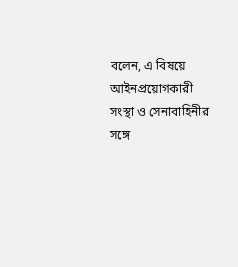বলেন, এ বিষয়ে আইনপ্রয়োগকারী সংস্থা ও সেনাবাহিনীর সঙ্গে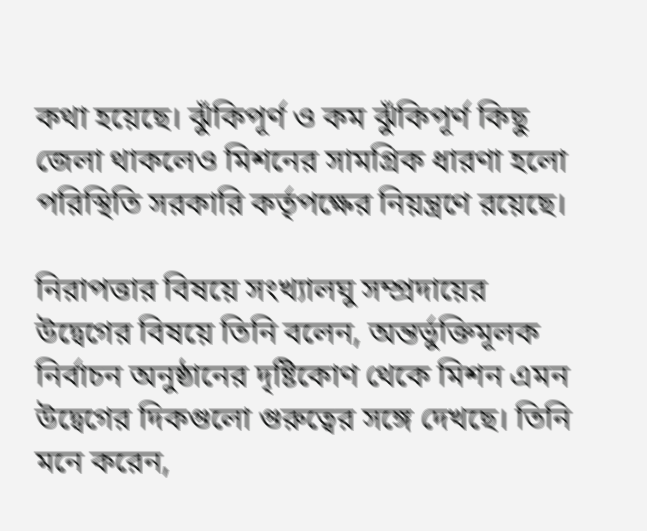কথা হয়েছে। ঝুঁকিপূর্ণ ও কম ঝুঁকিপূর্ণ কিছু জেলা থাকলেও মিশনের সামগ্রিক ধারণা হলো পরিস্থিতি সরকারি কর্তৃপক্ষের নিয়ন্ত্রণে রয়েছে।

নিরাপত্তার বিষয়ে সংখ্যালঘু সম্প্রদায়ের উদ্বেগের বিষয়ে তিনি বলেন, অন্তর্ভুক্তিমূলক নির্বাচন অনুষ্ঠানের দৃষ্টিকোণ থেকে মিশন এমন উদ্বেগের দিকগুলো গুরুত্বের সঙ্গে দেখছে। তিনি মনে করেন,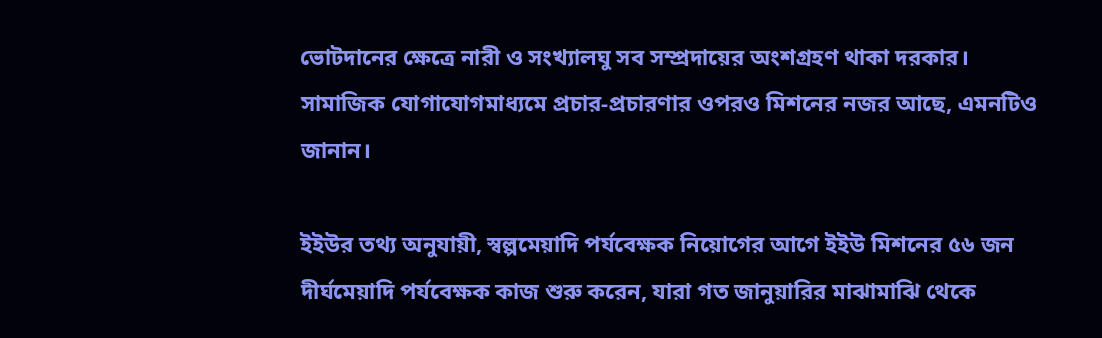ভোটদানের ক্ষেত্রে নারী ও সংখ্যালঘু সব সম্প্রদায়ের অংশগ্রহণ থাকা দরকার। সামাজিক যোগাযোগমাধ্যমে প্রচার-প্রচারণার ওপরও মিশনের নজর আছে, এমনটিও জানান।

ইইউর তথ্য অনুযায়ী, স্বল্পমেয়াদি পর্যবেক্ষক নিয়োগের আগে ইইউ মিশনের ৫৬ জন দীর্ঘমেয়াদি পর্যবেক্ষক কাজ শুরু করেন, যারা গত জানুয়ারির মাঝামাঝি থেকে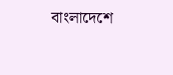বাংলাদেশে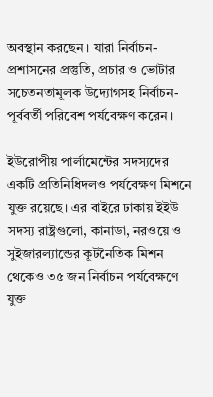অবস্থান করছেন। যারা নির্বাচন-প্রশাসনের প্রস্তুতি, প্রচার ও ভোটার সচেতনতামূলক উদ্যোগসহ নির্বাচন-পূর্ববর্তী পরিবেশ পর্যবেক্ষণ করেন।

ইউরোপীয় পার্লামেন্টের সদস্যদের একটি প্রতিনিধিদলও পর্যবেক্ষণ মিশনে যুক্ত রয়েছে। এর বাইরে ঢাকায় ইইউ সদস্য রাষ্ট্রগুলো, কানাডা, নরওয়ে ও সুইজারল্যান্ডের কূটনৈতিক মিশন থেকেও ৩৫ জন নির্বাচন পর্যবেক্ষণে যুক্ত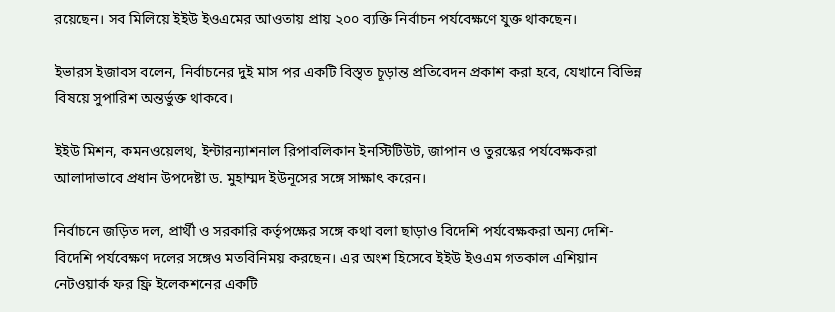রয়েছেন। সব মিলিয়ে ইইউ ইওএমের আওতায় প্রায় ২০০ ব্যক্তি নির্বাচন পর্যবেক্ষণে যুক্ত থাকছেন।

ইভারস ইজাবস বলেন, নির্বাচনের দুই মাস পর একটি বিস্তৃত চূড়ান্ত প্রতিবেদন প্রকাশ করা হবে, যেখানে বিভিন্ন বিষয়ে সুপারিশ অন্তর্ভুক্ত থাকবে।

ইইউ মিশন, কমনওয়েলথ, ইন্টারন্যাশনাল রিপাবলিকান ইনস্টিটিউট, জাপান ও তুরস্কের পর্যবেক্ষকরা আলাদাভাবে প্রধান উপদেষ্টা ড. মুহাম্মদ ইউনূসের সঙ্গে সাক্ষাৎ করেন।

নির্বাচনে জড়িত দল, প্রার্থী ও সরকারি কর্তৃপক্ষের সঙ্গে কথা বলা ছাড়াও বিদেশি পর্যবেক্ষকরা অন্য দেশি-বিদেশি পর্যবেক্ষণ দলের সঙ্গেও মতবিনিময় করছেন। এর অংশ হিসেবে ইইউ ইওএম গতকাল এশিয়ান নেটওয়ার্ক ফর ফ্রি ইলেকশনের একটি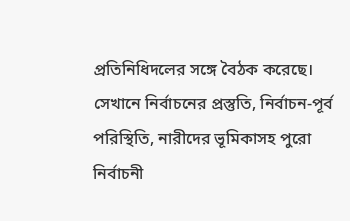প্রতিনিধিদলের সঙ্গে বৈঠক করেছে। সেখানে নির্বাচনের প্রস্তুতি, নির্বাচন-পূর্ব পরিস্থিতি, নারীদের ভূমিকাসহ পুরো নির্বাচনী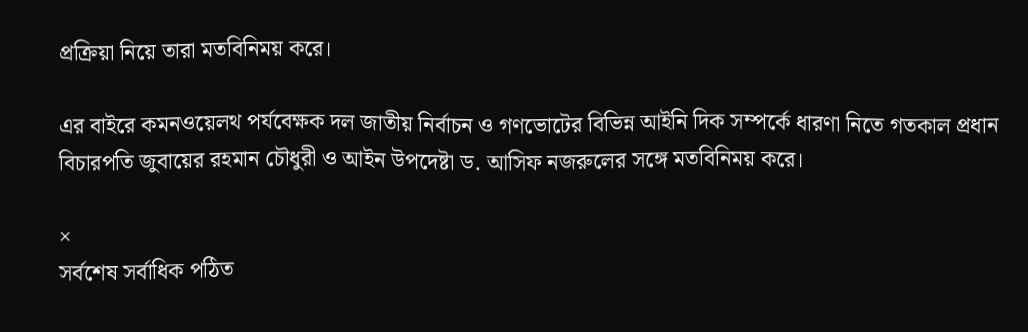প্রক্রিয়া নিয়ে তারা মতবিনিময় করে।

এর বাইরে কমনওয়েলথ পর্যবেক্ষক দল জাতীয় নির্বাচন ও গণভোটের বিভিন্ন আইনি দিক সম্পর্কে ধারণা নিতে গতকাল প্রধান বিচারপতি জুবায়ের রহমান চৌধুরী ও আইন উপদেষ্টা ড. আসিফ নজরুলের সঙ্গে মতবিনিময় করে।

×
সর্বশেষ সর্বাধিক পঠিত